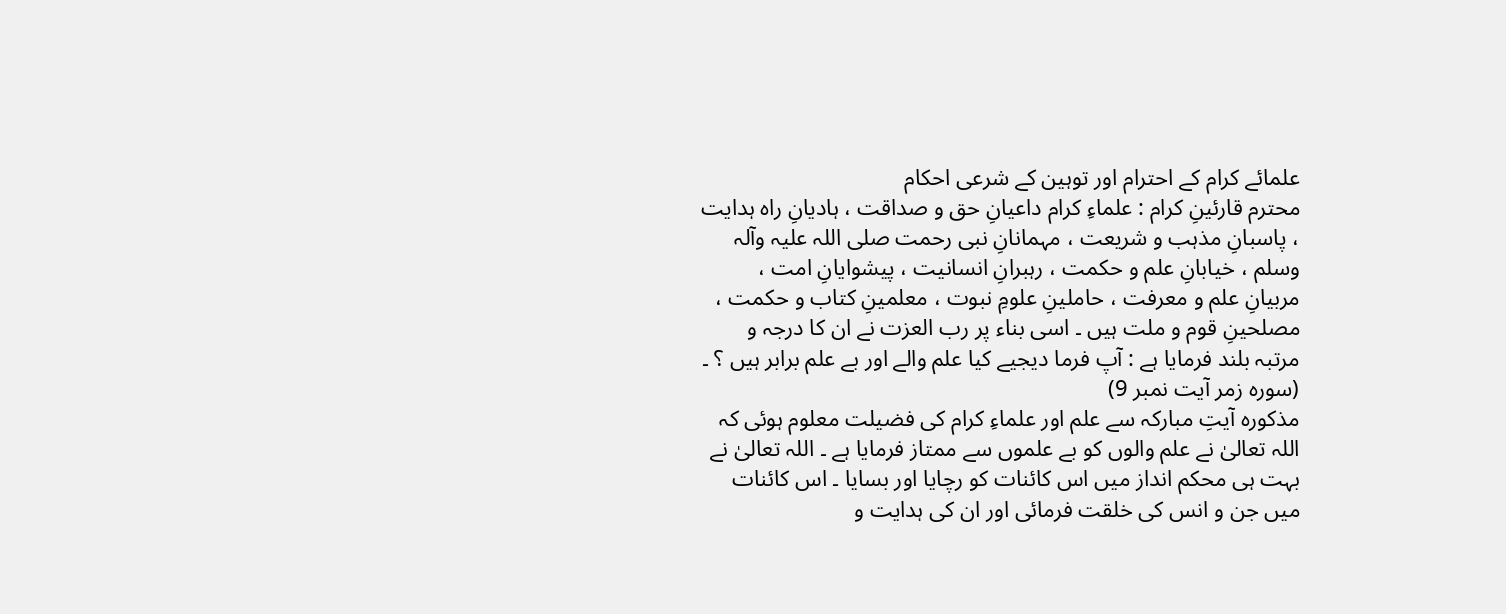علمائے کرام کے احترام اور توہین کے شرعی احکام
محترم قارئینِ کرام : علماءِ کرام داعیانِ حق و صداقت ، ہادیانِ راہ ہدایت ، پاسبانِ مذہب و شریعت ، مہمانانِ نبی رحمت صلی اللہ علیہ وآلہ وسلم ، خیابانِ علم و حکمت ، رہبرانِ انسانیت ، پیشوایانِ امت ، مربیانِ علم و معرفت ، حاملینِ علومِ نبوت ، معلمینِ کتاب و حکمت ، مصلحینِ قوم و ملت ہیں ۔ اسی بناء پر رب العزت نے ان کا درجہ و مرتبہ بلند فرمایا ہے : آپ فرما دیجیے کیا علم والے اور بے علم برابر ہیں ؟ ۔ (سورہ زمر آیت نمبر 9)
مذکورہ آیتِ مبارکہ سے علم اور علماءِ کرام کی فضیلت معلوم ہوئی کہ اللہ تعالیٰ نے علم والوں کو بے علموں سے ممتاز فرمایا ہے ۔ اللہ تعالیٰ نے بہت ہی محکم انداز میں اس کائنات کو رچایا اور بسایا ۔ اس کائنات میں جن و انس کی خلقت فرمائی اور ان کی ہدایت و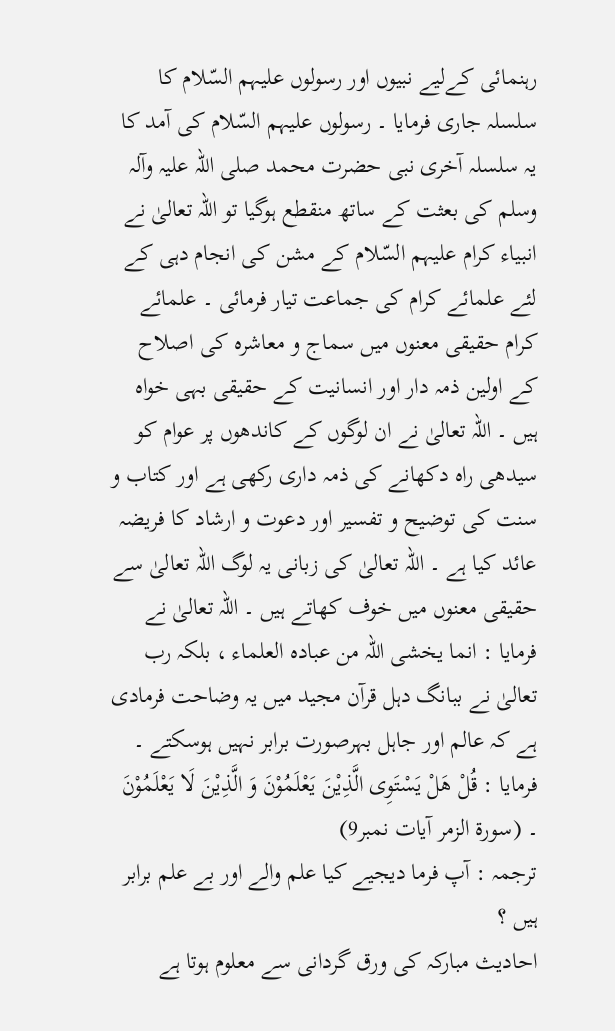رہنمائی کےلیے نبیوں اور رسولوں علیہم السّلام کا سلسلہ جاری فرمایا ۔ رسولوں علیہم السّلام کی آمد کا یہ سلسلہ آخری نبی حضرت محمد صلی اللہ علیہ وآلہ وسلم کی بعثت کے ساتھ منقطع ہوگیا تو اللہ تعالیٰ نے انبیاء کرام علیہم السّلام کے مشن کی انجام دہی کے لئے علمائے کرام کی جماعت تیار فرمائی ۔ علمائے کرام حقیقی معنوں میں سماج و معاشرہ کی اصلاح کے اولین ذمہ دار اور انسانیت کے حقیقی بہی خواہ ہیں ۔ اللہ تعالیٰ نے ان لوگوں کے کاندھوں پر عوام کو سیدھی راہ دکھانے کی ذمہ داری رکھی ہے اور کتاب و سنت کی توضیح و تفسیر اور دعوت و ارشاد کا فریضہ عائد کیا ہے ۔ اللہ تعالیٰ کی زبانی یہ لوگ اللہ تعالیٰ سے حقیقی معنوں میں خوف کھاتے ہیں ۔ اللہ تعالیٰ نے فرمایا : انما یخشی اللہ من عبادہ العلماء ، بلکہ رب تعالیٰ نے ببانگ دہل قرآن مجید میں یہ وضاحت فرمادی ہے کہ عالم اور جاہل بہرصورت برابر نہیں ہوسکتے ۔ فرمایا : قُلْ هَلْ یَسْتَوِی الَّذِیْنَ یَعْلَمُوْنَ وَ الَّذِیْنَ لَا یَعْلَمُوْنَ ۔ (سورة الزمر آیات نمبر9)
ترجمہ : آپ فرما دیجیے کیا علم والے اور بے علم برابر ہیں ؟
احادیث مبارکہ کی ورق گردانی سے معلوم ہوتا ہے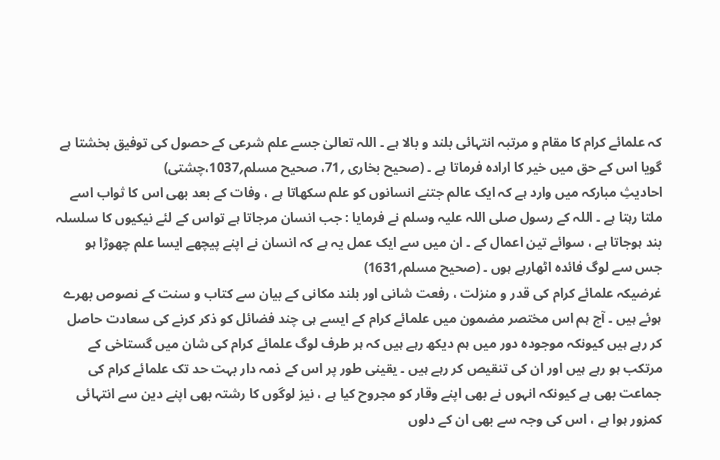کہ علمائے کرام کا مقام و مرتبہ انتہائی بلند و بالا ہے ۔ اللہ تعالیٰ جسے علم شرعی کے حصول کی توفیق بخشتا ہے گویا اس کے حق میں خیر کا ارادہ فرماتا ہے ۔ (صحیح بخاری ؍71، صحیح مسلم؍1037،چشتی)
احادیثِ مبارکہ میں وارد ہے کہ ایک عالم جتنے انسانوں کو علم سکھاتا ہے ، وفات کے بعد بھی اس کا ثواب اسے ملتا رہتا ہے ۔ اللہ کے رسول صلی اللہ علیہ وسلم نے فرمایا : جب انسان مرجاتا ہے تواس کے لئے نیکیوں کا سلسلہ بند ہوجاتا ہے ، سوائے تین اعمال کے ۔ ان میں سے ایک عمل یہ ہے کہ انسان نے اپنے پیچھے ایسا علم چھوڑا ہو جس سے لوگ فائدہ اٹھارہے ہوں ۔ (صحیح مسلم؍1631)
غرضیکہ علمائے کرام کی قدر و منزلت ، رفعت شانی اور بلند مکانی کے بیان سے کتاب و سنت کے نصوص بھرے ہوئے ہیں ۔ آج ہم اس مختصر مضمون میں علمائے کرام کے ایسے ہی چند فضائل کو ذکر کرنے کی سعادت حاصل کر رہے ہیں کیونکہ موجودہ دور میں ہم دیکھ رہے ہیں کہ ہر طرف لوگ علمائے کرام کی شان میں گستاخی کے مرتکب ہو رہے ہیں اور ان کی تنقیص کر رہے ہیں ۔ یقینی طور پر اس کے ذمہ دار بہت حد تک علمائے کرام کی جماعت بھی ہے کیونکہ انہوں نے بھی اپنے وقار کو مجروح کیا ہے ، نیز لوگوں کا رشتہ بھی اپنے دین سے انتہائی کمزور ہوا ہے ، اس کی وجہ سے بھی ان کے دلوں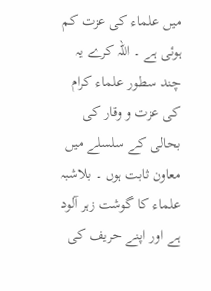میں علماء کی عزت کم ہوئی ہے ۔ اللہ کرے یہ چند سطور علماء کرام کی عزت و وقار کی بحالی کے سلسلے میں معاون ثابت ہوں ۔ بلاشبہ علماء کا گوشت زہر آلود ہے اور اپنے حریف کی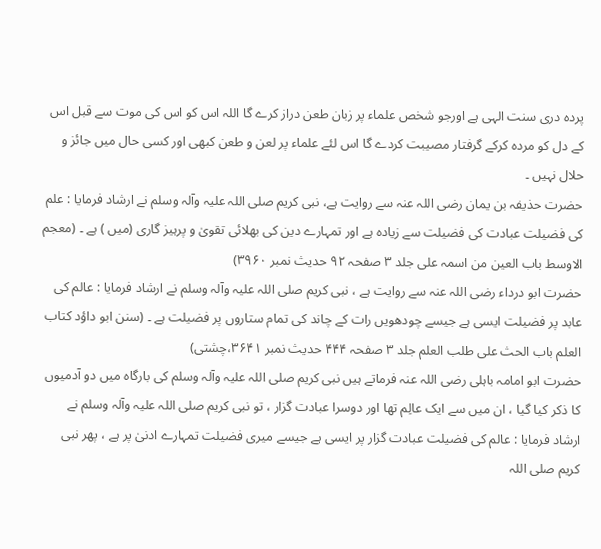پردہ دری سنت الہی ہے اورجو شخص علماء پر زبان طعن دراز کرے گا اللہ اس کو اس کی موت سے قبل اس کے دل کو مردہ کرکے گرفتار مصیبت کردے گا اس لئے علماء پر لعن و طعن کبھی اور کسی حال میں جائز و حلال نہیں ۔
حضرت حذیفہ بن یمان رضی اللہ عنہ سے روایت ہے، نبی کریم صلی اللہ علیہ وآلہ وسلم نے ارشاد فرمایا : علم کی فضیلت عبادت کی فضیلت سے زیادہ ہے اور تمہارے دین کی بھلائی تقویٰ و پرہیز گاری (میں ) ہے ۔ (معجم الاوسط باب العین من اسمہ علی جلد ۳ صفحہ ۹۲ حدیث نمبر ۳۹۶۰)
حضرت ابو درداء رضی اللہ عنہ سے روایت ہے ، نبی کریم صلی اللہ علیہ وآلہ وسلم نے ارشاد فرمایا : عالم کی عابد پر فضیلت ایسی ہے جیسے چودھویں رات کے چاند کی تمام ستاروں پر فضیلت ہے ۔ (سنن ابو داؤد کتاب العلم باب الحث علی طلب العلم جلد ۳ صفحہ ۴۴۴ حدیث نمبر ۳۶۴۱،چشتی)
حضرت ابو امامہ باہلی رضی اللہ عنہ فرماتے ہیں نبی کریم صلی اللہ علیہ وآلہ وسلم کی بارگاہ میں دو آدمیوں کا ذکر کیا گیا ، ان میں سے ایک عالِم تھا اور دوسرا عبادت گزار ، تو نبی کریم صلی اللہ علیہ وآلہ وسلم نے ارشاد فرمایا : عالم کی فضیلت عبادت گزار پر ایسی ہے جیسے میری فضیلت تمہارے ادنیٰ پر ہے ، پھر نبی کریم صلی اللہ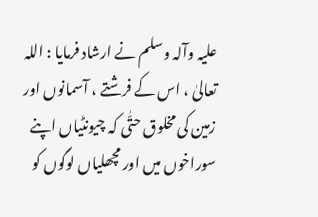علیہ وآلہ وسلم نے ارشاد فرمایا : اللہ تعالیٰ ، اس کے فرشتے ، آسمانوں اور زمین کی مخلوق حتّٰی کہ چیونٹیاں اپنے سوراخوں میں اور مچھلیاں لوگوں کو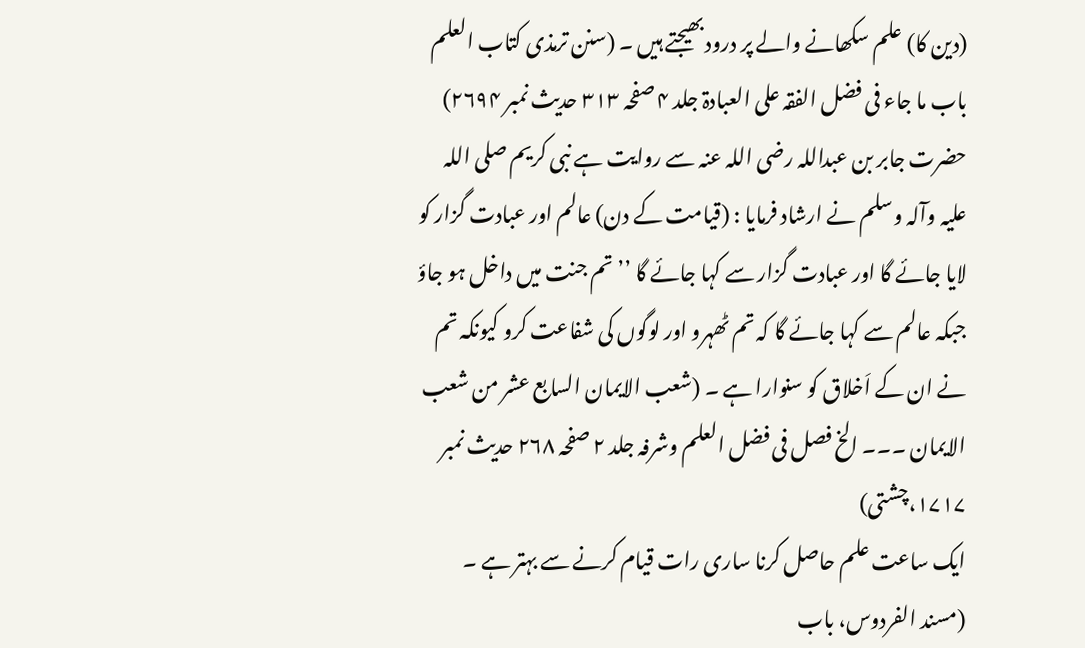(دین کا) علم سکھانے والے پر درود بھیجتے ہیں ۔ (سنن ترمذی کتاب العلم باب ما جاء فی فضل الفقہ علی العبادۃ جلد ۴ صفحہ ۳۱۳ حدیث نمبر ۲۶۹۴)
حضرت جابر بن عبداللہ رضی اللہ عنہ سے روایت ہے نبی کریم صلی اللہ علیہ وآلہ وسلم نے ارشاد فرمایا : (قیامت کے دن) عالم اور عبادت گزار کو لایا جائے گا اور عبادت گزار سے کہا جائے گا ’’ تم جنت میں داخل ہو جاؤ جبکہ عالم سے کہا جائے گا کہ تم ٹھہرو اور لوگوں کی شفاعت کرو کیونکہ تم نے ان کے اَخلاق کو سنوارا ہے ۔ (شعب الایمان السابع عشر من شعب الایمان ۔۔۔ الخ فصل فی فضل العلم وشرفہ جلد ۲ صفحہ ۲۶۸ حدیث نمبر ۱۷۱۷،چشتی)
ایک ساعت علم حاصل کرنا ساری رات قیام کرنے سے بہتر ہے ۔ (مسند الفردوس، باب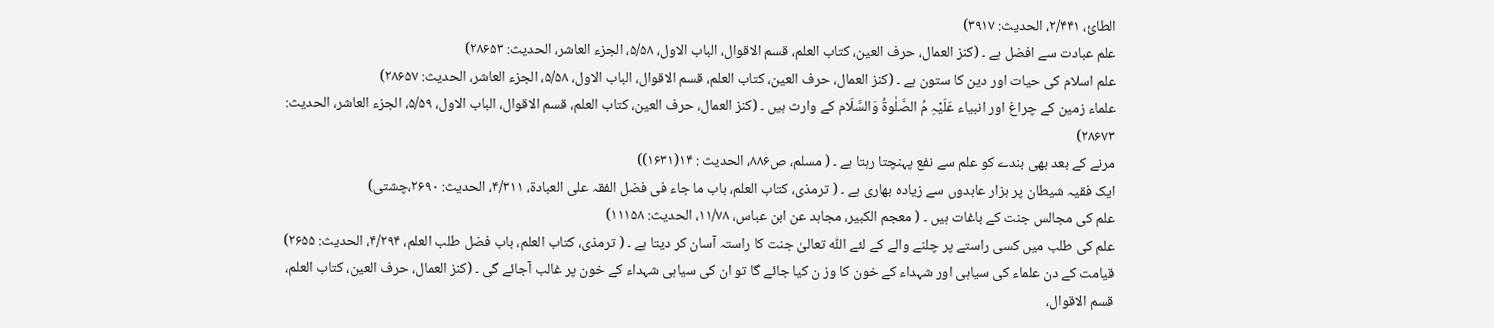الطائ، ۲/۴۴۱، الحدیث: ۳۹۱۷)
علم عبادت سے افضل ہے ۔ (کنز العمال، حرف العین، کتاب العلم، قسم الاقوال، الباب الاول، ۵/۵۸، الجزء العاشر، الحدیث: ۲۸۶۵۳)
علم اسلام کی حیات اور دین کا ستون ہے ۔ (کنز العمال، حرف العین، کتاب العلم، قسم الاقوال، الباب الاول، ۵/۵۸، الجزء العاشر، الحدیث: ۲۸۶۵۷)
علماء زمین کے چراغ اور انبیاء عَلَیْہِ مُ الصَّلٰوۃُ وَالسَّلَام کے وارث ہیں ۔ (کنز العمال، حرف العین، کتاب العلم، قسم الاقوال، الباب الاول، ۵/۵۹، الجزء العاشر، الحدیث: ۲۸۶۷۳)
مرنے کے بعد بھی بندے کو علم سے نفع پہنچتا رہتا ہے ۔ ( مسلم، ص۸۸۶، الحدیث : ۱۴(۱۶۳۱))
ایک فقیہ شیطان پر ہزار عابدوں سے زیادہ بھاری ہے ۔ ( ترمذی، کتاب العلم، باب ما جاء فی فضل الفقہ علی العبادۃ، ۴/۳۱۱، الحدیث: ۲۶۹۰،چشتی)
علم کی مجالس جنت کے باغات ہیں ۔ ( معجم الکبیر، مجاہد عن ابن عباس، ۱۱/۷۸، الحدیث: ۱۱۱۵۸)
علم کی طلب میں کسی راستے پر چلنے والے کے لئے اللّٰہ تعالیٰ جنت کا راستہ آسان کر دیتا ہے ۔ ( ترمذی، کتاب العلم، باب فضل طلب العلم، ۴/۲۹۴، الحدیث: ۲۶۵۵)
قیامت کے دن علماء کی سیاہی اور شہداء کے خون کا وز ن کیا جائے گا تو ان کی سیاہی شہداء کے خون پر غالب آجائے گی ۔ (کنز العمال، حرف العین، کتاب العلم، قسم الاقوال،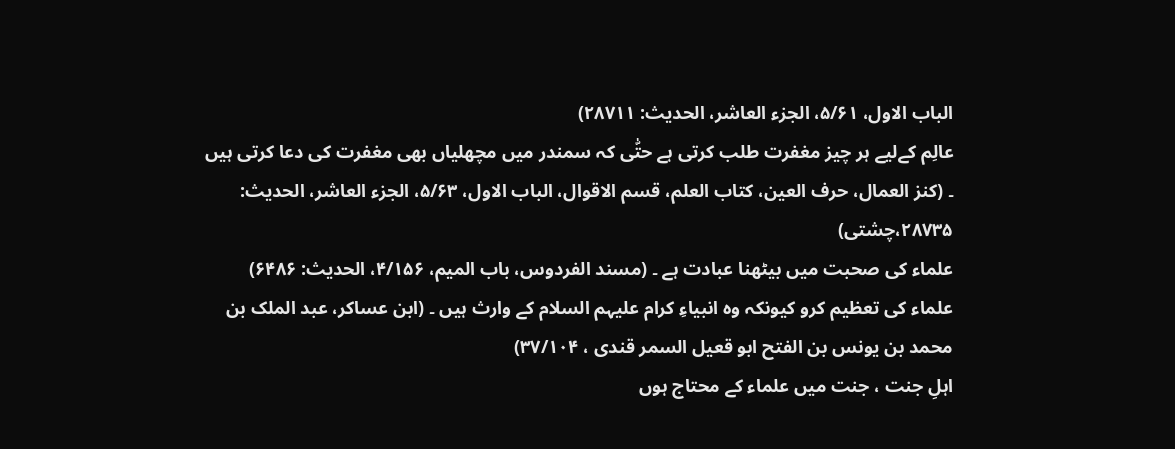الباب الاول، ۵/۶۱، الجزء العاشر، الحدیث: ۲۸۷۱۱)
عالِم کےلیے ہر چیز مغفرت طلب کرتی ہے حتّٰی کہ سمندر میں مچھلیاں بھی مغفرت کی دعا کرتی ہیں ۔ (کنز العمال، حرف العین، کتاب العلم، قسم الاقوال، الباب الاول، ۵/۶۳، الجزء العاشر، الحدیث: ۲۸۷۳۵،چشتی)
علماء کی صحبت میں بیٹھنا عبادت ہے ۔ (مسند الفردوس، باب المیم، ۴/۱۵۶، الحدیث: ۶۴۸۶)
علماء کی تعظیم کرو کیونکہ وہ انبیاءِ کرام علیہم السلام کے وارث ہیں ۔ (ابن عساکر، عبد الملک بن محمد بن یونس بن الفتح ابو قعیل السمر قندی ، ۳۷/۱۰۴)
اہلِ جنت ، جنت میں علماء کے محتاج ہوں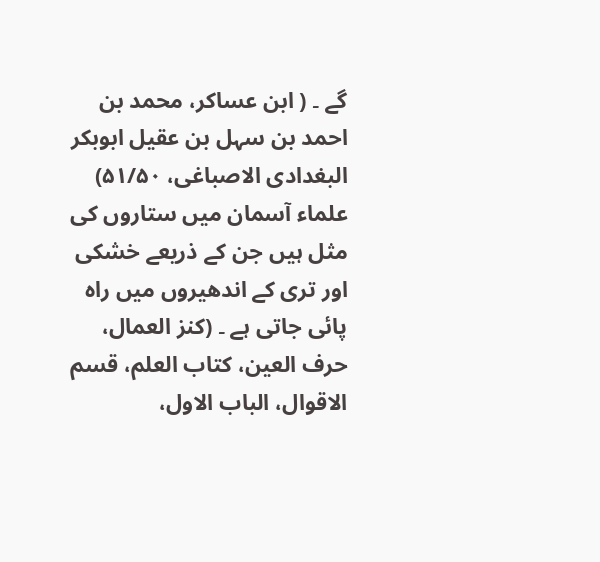گے ۔ ( ابن عساکر، محمد بن احمد بن سہل بن عقیل ابوبکر البغدادی الاصباغی، ۵۱/۵۰)
علماء آسمان میں ستاروں کی مثل ہیں جن کے ذریعے خشکی اور تری کے اندھیروں میں راہ پائی جاتی ہے ۔ (کنز العمال، حرف العین، کتاب العلم، قسم الاقوال، الباب الاول،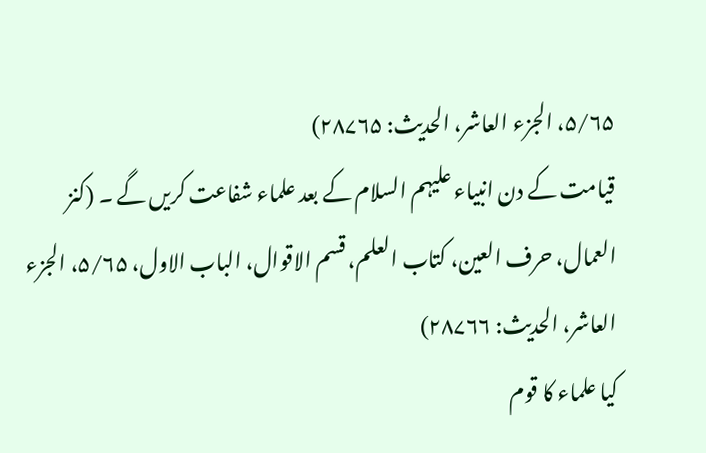۵/۶۵، الجزء العاشر، الحدیث: ۲۸۷۶۵)
قیامت کے دن انبیاء علیہم السلام کے بعد علماء شفاعت کریں گے ۔ (کنز العمال، حرف العین، کتاب العلم، قسم الاقوال، الباب الاول، ۵/۶۵، الجزء العاشر، الحدیث: ۲۸۷۶۶)
کیا علماء کا قوم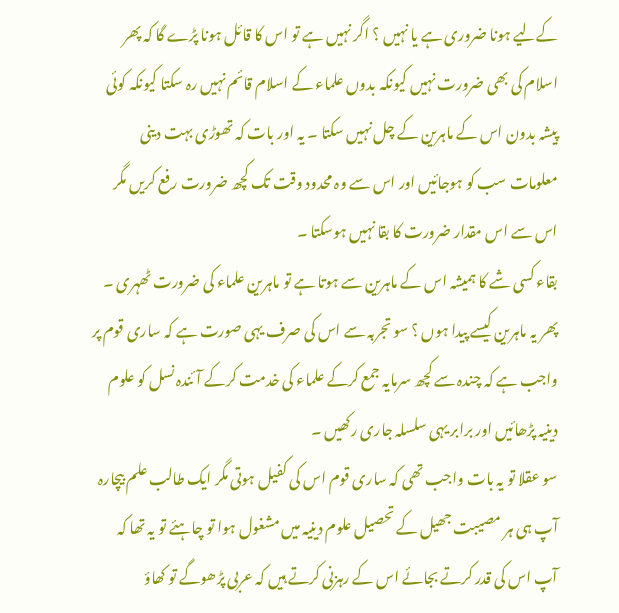کےلیے ہونا ضروری ہے یا نہیں ؟ اگر نہیں ہے تو اس کا قائل ہونا پڑے گا کہ پھر اسلام کی بھی ضرورت نہیں کیونکہ بدوں علماء کے اسلام قائم نہیں رہ سکتا کیونکہ کوئی پیشہ بدون اس کے ماہرین کے چل نہیں سکتا ۔ یہ اور بات کہ تھوڑی بہت دینی معلومات سب کو ہوجائیں اور اس سے وہ محدود وقت تک کچھ ضرورت رفع کریں مگر اس سے اس مقدار ضرورت کا بقا نہیں ہوسکتا ۔
بقاء کسی شے کا ہمیشہ اس کے ماہرین سے ہوتا ہے تو ماہرین علماء کی ضرورت ٹھہری ۔ پھر یہ ماہرین کیسے پیدا ہوں ؟ سو تجربہ سے اس کی صرف یہی صورت ہے کہ ساری قوم پر واجب ہے کہ چندہ سے کچھ سرمایہ جمع کرکے علماء کی خدمت کرکے آئندہ نسل کو علوم دینیہ پڑھائیں اور برابر یہی سلسلہ جاری رکھیں ۔
سو عقلا تو یہ بات واجب تھی کہ ساری قوم اس کی کفیل ہوتی مگر ایک طالب علم بیچارہ آپ ہی ہر مصیبت جھیل کے تحصیل علوم دینیہ میں مشغول ہوا تو چاہئے تو یہ تھا کہ آپ اس کی قدر کرتے بجائے اس کے رہزنی کرتے ہیں کہ عربی پڑھوگے تو کھاؤ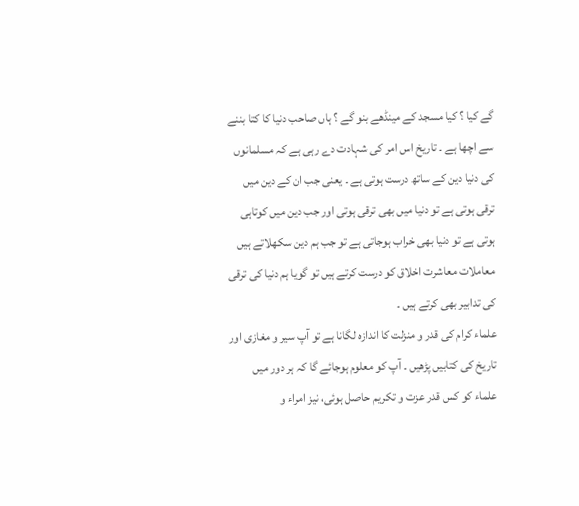گے کیا ؟ کیا مسجد کے مینڈھے بنو گے ؟ ہاں صاحب دنیا کا کتا بننے سے اچھا ہے ۔ تاریخ اس امر کی شہادت دے رہی ہے کہ مسلمانوں کی دنیا دین کے ساتھ درست ہوتی ہے ۔ یعنی جب ان کے دین میں ترقی ہوتی ہے تو دنیا میں بھی ترقی ہوتی اور جب دین میں کوتاہی ہوتی ہے تو دنیا بھی خراب ہوجاتی ہے تو جب ہم دین سکھلاتے ہیں معاملات معاشرت اخلاق کو درست کرتے ہیں تو گویا ہم دنیا کی ترقی کی تدابیر بھی کرتے ہیں ۔
علماء کرام کی قدر و منزلت کا اندازہ لگانا ہے تو آپ سیر و مغازی اور تاریخ کی کتابیں پڑھیں ۔ آپ کو معلوم ہوجائے گا کہ ہر دور میں علماء کو کس قدر عزت و تکریم حاصل ہوئی، نیز امراء و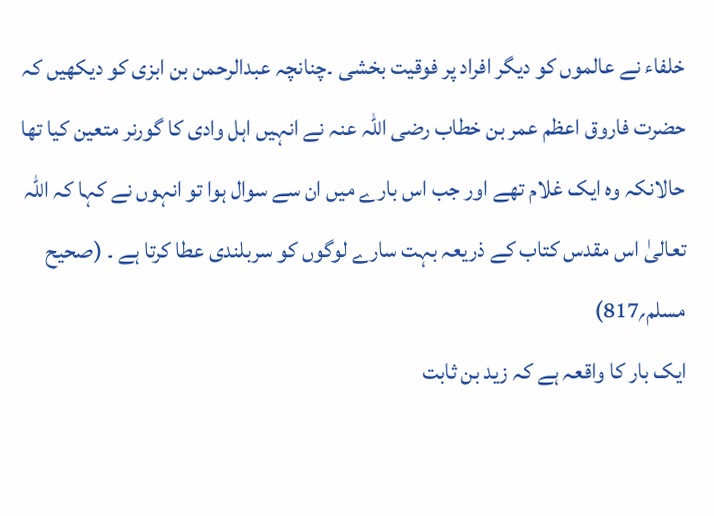خلفاء نے عالموں کو دیگر افراد پر فوقیت بخشی ۔چنانچہ عبدالرحمن بن ابزی کو دیکھیں کہ حضرت فاروق اعظم عمر بن خطاب رضی اللہ عنہ نے انہیں اہل وادی کا گورنر متعین کیا تھا حالانکہ وہ ایک غلام تھے اور جب اس بارے میں ان سے سوال ہوا تو انہوں نے کہا کہ اللہ تعالیٰ اس مقدس کتاب کے ذریعہ بہت سارے لوگوں کو سربلندی عطا کرتا ہے ۔ (صحیح مسلم؍817)
ایک بار کا واقعہ ہے کہ زید بن ثابت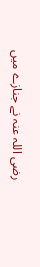رضی اللہ عنہ نے جنازے میں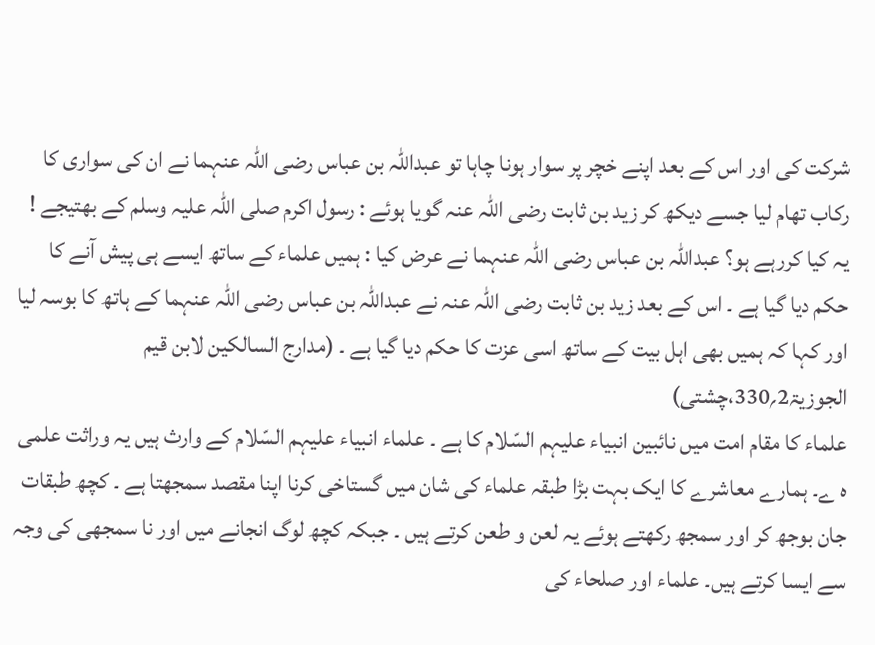شرکت کی اور اس کے بعد اپنے خچر پر سوار ہونا چاہا تو عبداللہ بن عباس رضی اللہ عنہما نے ان کی سواری کا رکاب تھام لیا جسے دیکھ کر زید بن ثابت رضی اللہ عنہ گویا ہوئے : رسول اکرم صلی اللہ علیہ وسلم کے بھتیجے ! یہ کیا کررہے ہو؟ عبداللہ بن عباس رضی اللہ عنہما نے عرض کیا : ہمیں علماء کے ساتھ ایسے ہی پیش آنے کا حکم دیا گیا ہے ۔ اس کے بعد زید بن ثابت رضی اللہ عنہ نے عبداللہ بن عباس رضی اللہ عنہما کے ہاتھ کا بوسہ لیا اور کہا کہ ہمیں بھی اہل بیت کے ساتھ اسی عزت کا حکم دیا گیا ہے ۔ (مدارج السالکین لابن قیم الجوزیۃ2؍330،چشتی)
علماء کا مقام امت میں نائبین انبیاء علیہم السّلام کا ہے ۔ علماء انبیاء علیہم السّلام کے وارث ہیں یہ وراثت علمی ہ ے۔ ہمارے معاشرے کا ایک بہت بڑا طبقہ علماء کی شان میں گستاخی کرنا اپنا مقصد سمجھتا ہے ۔ کچھ طبقات جان بوجھ کر اور سمجھ رکھتے ہوئے یہ لعن و طعن کرتے ہیں ۔ جبکہ کچھ لوگ انجانے میں اور نا سمجھی کی وجہ سے ایسا کرتے ہیں۔ علماء اور صلحاء کی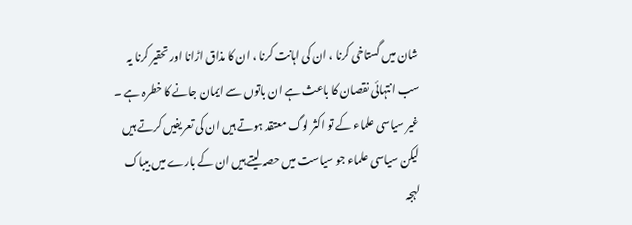شان میں گستاخی کرنا ، ان کی اہانت کرنا ، ان کا مذاق اڑانا اور تحقیر کرنا یہ سب انتہائی نقصان کا باعث ہے ان باتوں سے ایمان جانے کا خطرہ ہے ۔ غیر سیاسی علماء کے تو اکثر لوگ معتقد ہوتے ہیں ان کی تعریفیں کرتے ہیں لیکن سیاسی علماء جو سیاست میں حصہ لیتے ہیں ان کے بارے میں بیباک لہجہ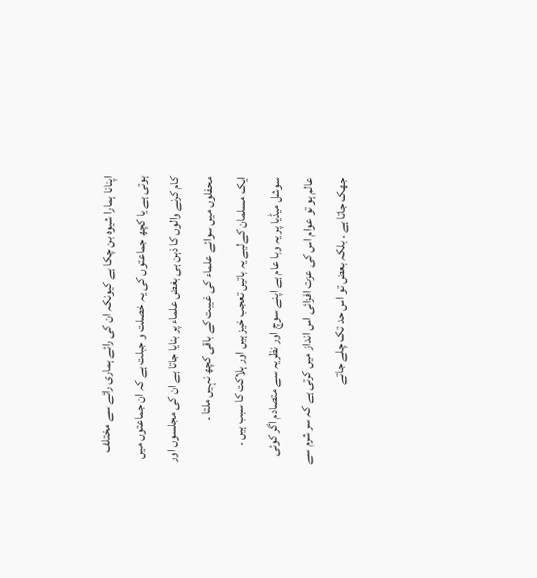اپنانا ہمارا شیوہ بن چکا ہے کیونکہ ان کی رائے ہماری رائے سے مختلف ہوتی ہے یا کچھ جماعتوں کی یہ خصلت و جبلت ہے کہ ان جماعتوں میں کام کرنے والوں کا ذہن ہی بغض علماء پر بنایا جاتا ہے ان کی مجلسوں اور محفلوں میں سوائے علماء کی غیبت کے باقی کچھ نہیں ملتا ۔
ایک مسلمان کےلیے یہ باتیں تعجب خیز ہیں اور ہلاکت کا سبب ہیں ۔ سوشل میڈیا پر یہ وبا عام ہے اپنے سوچ اور نظریہ سے متصادم اگر کوئی عالم ہو تو عوام اس کی عزت افزائی اس انداز میں کرتی ہے کہ سر شرم سے جھک جاتا ہے ۔ بلکہ بعض تو اس حد تک چلے جاتے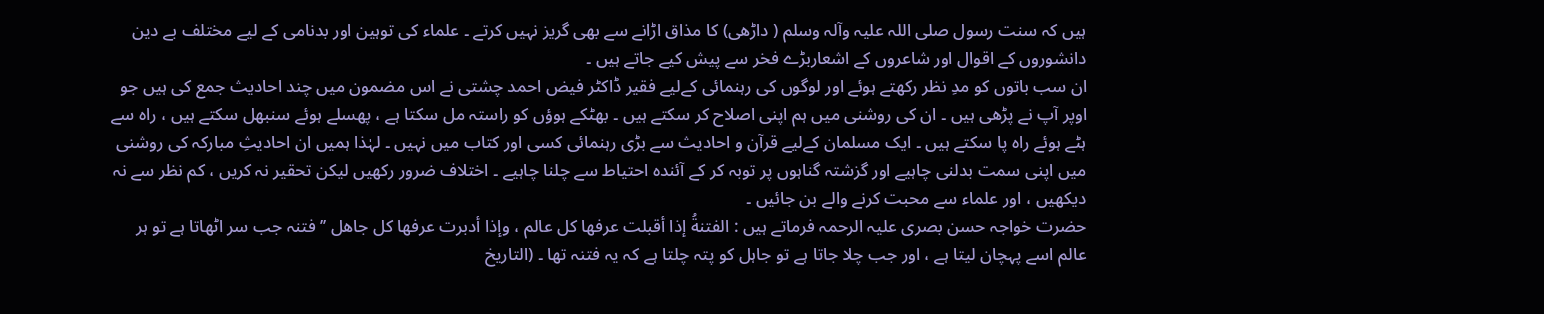ہیں کہ سنت رسول صلی اللہ علیہ وآلہ وسلم ( داڑھی) کا مذاق اڑانے سے بھی گریز نہیں کرتے ۔ علماء کی توہین اور بدنامی کے لیے مختلف بے دین دانشوروں کے اقوال اور شاعروں کے اشعاربڑے فخر سے پیش کیے جاتے ہیں ۔
ان سب باتوں کو مدِ نظر رکھتے ہوئے اور لوگوں کی رہنمائی کےلیے فقیر ڈاکٹر فیض احمد چشتی نے اس مضمون میں چند احادیث جمع کی ہیں جو اوپر آپ نے پڑھی ہیں ۔ ان کی روشنی میں ہم اپنی اصلاح کر سکتے ہیں ۔ بھٹکے ہوؤں کو راستہ مل سکتا ہے ، پھسلے ہوئے سنبھل سکتے ہیں ، راہ سے ہٹے ہوئے راہ پا سکتے ہیں ۔ ایک مسلمان کےلیے قرآن و احادیث سے بڑی رہنمائی کسی اور کتاب میں نہیں ۔ لہٰذا ہمیں ان احادیثِ مبارکہ کی روشنی میں اپنی سمت بدلنی چاہیے اور گزشتہ گناہوں پر توبہ کر کے آئندہ احتیاط سے چلنا چاہیے ۔ اختلاف ضرور رکھیں لیکن تحقیر نہ کریں ، کم نظر سے نہ دیکھیں ، اور علماء سے محبت کرنے والے بن جائیں ۔
حضرت خواجہ حسن بصری علیہ الرحمہ فرماتے ہیں : الفتنةُ إذا أقبلت عرفها كل عالم ، وإذا أدبرت عرفها كل جاهل ’’ فتنہ جب سر اٹھاتا ہے تو ہر عالم اسے پہچان لیتا ہے ، اور جب چلا جاتا ہے تو جاہل کو پتہ چلتا ہے کہ یہ فتنہ تھا ۔ (التاریخ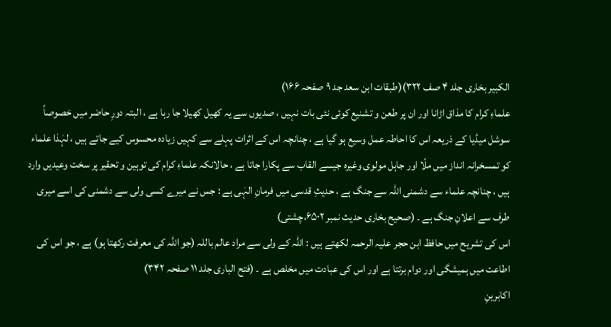الکبیر بخاری جلد ۴ صف ۳۲۲)(طبقات ابن سعد جد ۹ صفحہ ۱۶۶)
علماءِ کرام کا مذاق اڑانا اور ان پر طعن و تشنیع کوئی نئی بات نہیں ، صدیوں سے یہ کھیل کھیلا جا رہا ہے ، البتہ دورِ حاضر میں خصوصاً سوشل میڈیا کے ذریعہ اس کا احاطہ عمل وسیع ہو گیا ہے ، چنانچہ اس کے اثرات پہلے سے کہیں زیادہ محسوس کیے جاتے ہیں ، لہٰذا علماء کو تمسخرانہ انداز میں ملّا اور جاہل مولوی وغیرہ جیسے القاب سے پکارا جاتا ہے ، حالانکہ علماءِ کرام کی توہین و تحقیر پر سخت وعیدیں وارد ہیں ، چنانچہ علماء سے دشمنی اللہ سے جنگ ہے ، حدیثِ قدسی میں فرمانِ الہٰی ہے : جس نے میرے کسی ولی سے دشمنی کی اسے میری طرف سے اعلانِ جنگ ہے ۔ (صحیح بخاری حدیث نمبر ۶۵۰۲،چشتی)
اس کی تشریح میں حافظ ابن حجر علیہ الرحمہ لکھتے ہیں : اللہ کے ولی سے مراد عالم باللہ (جو اللہ کی معرفت رکھتا ہو) ہے ، جو اس کی اطاعت میں ہمیشگی اور دوام برتتا ہے اور اس کی عبادت میں مخلص ہے ۔ (فتح الباری جلد ۱۱ صفحہ ۳۴۲)
اکابرینِ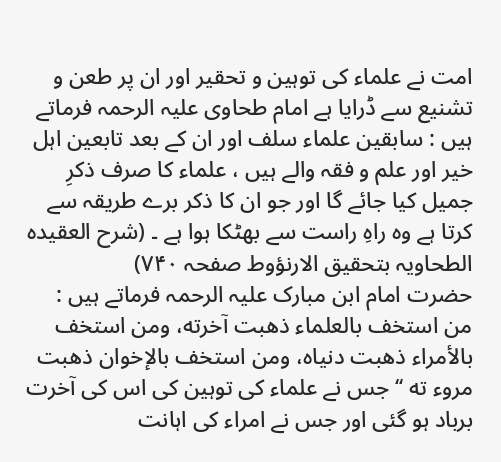امت نے علماء کی توہین و تحقیر اور ان پر طعن و تشنیع سے ڈرایا ہے امام طحاوی علیہ الرحمہ فرماتے ہیں : سابقین علماء سلف اور ان کے بعد تابعین اہل خیر اور علم و فقہ والے ہیں ، علماء کا صرف ذکرِ جمیل کیا جائے گا اور جو ان کا ذکر برے طریقہ سے کرتا ہے وہ راہِ راست سے بھٹکا ہوا ہے ۔ (شرح العقیدہ الطحاویہ بتحقیق الارنؤوط صفحہ ۷۴۰)
حضرت امام ابن مبارک علیہ الرحمہ فرماتے ہیں : من استخف بالعلماء ذهبت آخرته، ومن استخف بالأمراء ذهبت دنياه، ومن استخف بالإخوان ذهبت مروء ته ‘‘ جس نے علماء کی توہین کی اس کی آخرت برباد ہو گئی اور جس نے امراء کی اہانت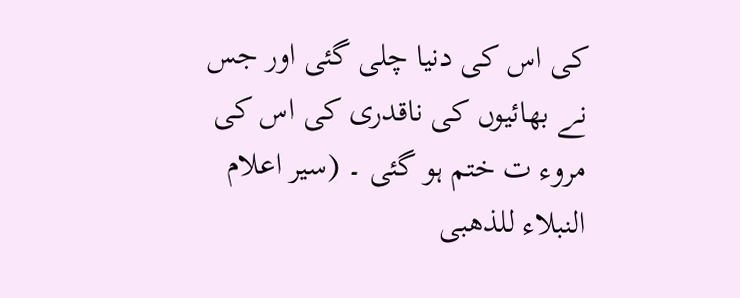کی اس کی دنیا چلی گئی اور جس نے بھائیوں کی ناقدری کی اس کی مروء ت ختم ہو گئی ۔ (سیر اعلام النبلاء للذھبی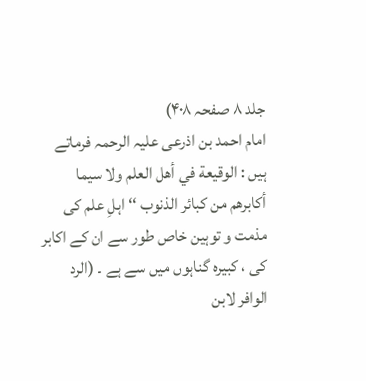جلد ۸ صفحہ ۴۰۸)
امام احمد بن اذرعی علیہ الرحمہ فرماتے ہیں : الوقيعة في أهل العلم ولا سيما أكابرهم من كبائر الذنوب ‘‘ اہلِ علم کی مذمت و توہین خاص طور سے ان کے اکابر کی ، کبیرہ گناہوں میں سے ہے ۔ (الرد الوافر لابن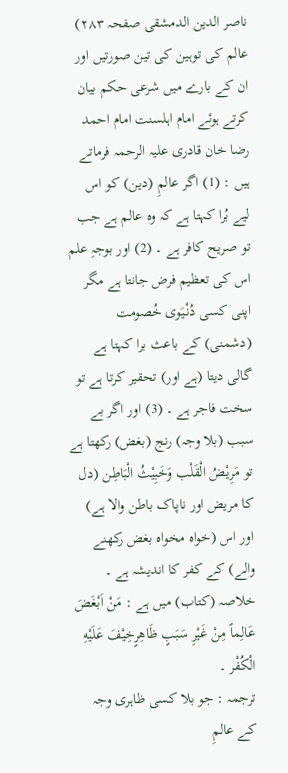ناصر الدین الدمشقی صفحہ ۲۸۳)
عالم کی توہین کی تین صورتیں اور ان کے بارے میں شرعی حکم بیان کرتے ہوئے امام اہلسنت امام احمد رضا خان قادری علیہ الرحمہ فرماتے ہیں : (1) اگر عالمِ (دین) کو اس لیے بُرا کہتا ہے کہ وہ عالم ہے جب تو صریح کافر ہے ۔ (2) اور بوجہِ علم اس کی تعظیم فرض جانتا ہے مگر اپنی کسی دُنْیَوی خُصومت (دشمنی) کے باعث برا کہتا ہے گالی دیتا (ہے اور) تحقیر کرتا ہے تو سخت فاجر ہے ۔ (3) اور اگر بے سبب (بلا وجہ) رنج (بغض) رکھتا ہے تو مَرِیْضُ الْقَلْب وَخَبِیْثُ الْبَاطِن (دل کا مریض اور ناپاک باطن والا ہے) اور اس (خواہ مخواہ بغض رکھنے والے) کے کفر کا اندیشہ ہے ۔ خلاصہ (کتاب) میں ہے : مَنْ اَبْغَضَ عَالِماً مِنْ غَیْرِ سَبَبٍ ظَاھِرٍخِیْفَ عَلَیْهِ الْکُفْر ۔
ترجمہ : جو بلا کسی ظاہری وجہ کے عالمِ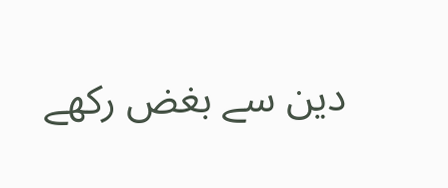دین سے بغض رکھے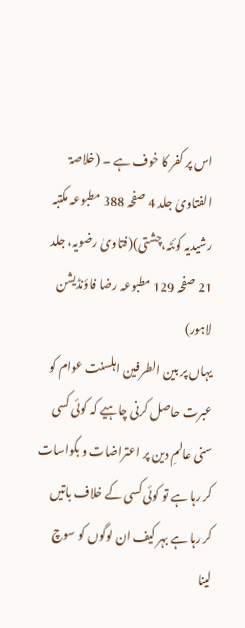اس پر کفر کا خوف ہے ۔ (خلاصۃ الفتاویٰ جلد 4 صفحہ 388 مطبوعہ مکتبہ رشیدیہ کوئٹہ،چشتی)(فتاویٰ رضویہ، جلد 21 صفحہ 129 مطبوعہ رضا فاؤنڈیشن لاہور)
یہاں پر بین الطرفین اہلسنت عوام کو عبرت حاصل کرنی چاہیے کہ کوئی کسی سنی عالمِ دین پر اعتراضات و بکواسات کر رہا ہے تو کوئی کسی کے خلاف باتیں کر رہا ہے بہر کیف ان لوگوں کو سوچ لینا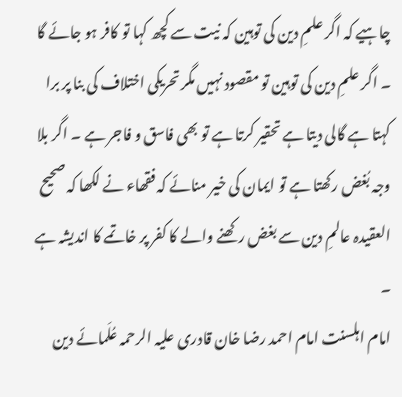چاہیے کہ اگر علمِ دین کی توہین کہ نیت سے کچھ کہا تو کافر ہو جائے گا ۔ اگر علمِ دین کی توہین تو مقصود نہیں مگر تحریکی اختلاف کی بنا پر برا کہتا ہے گالی دیتا ہے تحقیر کرتا ہے تو بھی فاسق و فاجر ہے ۔ اگر بلا وجہ بُغض رکھتا ہے تو ایمان کی خیر منائے کہ فقھاء نے لکھا کہ صحیح العقیدہ عالمِ دین سے بغض رکھنے والے کا کفر پر خاتمے کا اندیشہ ہے ۔
امام اہلسنت امام احمد رضا خان قادری علیہ الرحمہ عُلَمائے دین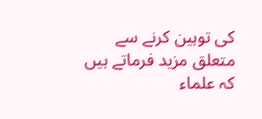کی توہین کرنے سے متعلق مزید فرماتے ہیں کہ علماء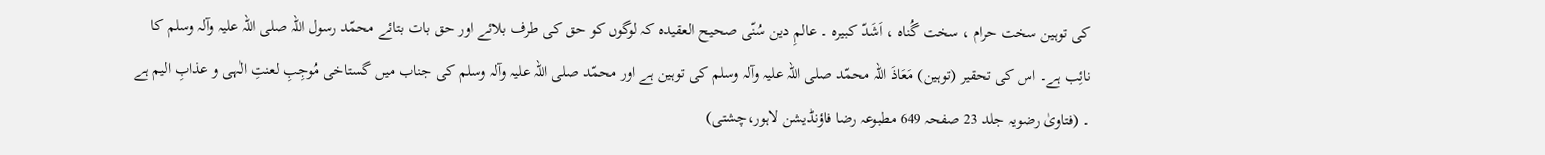کی توہین سخت حرام ، سخت گُناہ ، اَشَدّ کبیرہ ۔ عالمِ دین سُنّی صحیح العقیدہ کہ لوگوں کو حق کی طرف بلائے اور حق بات بتائے محمّد رسول اللہ صلی اللہ علیہ وآلہ وسلم کا نائِب ہے۔ اس کی تحقیر (توہین) مَعَاذَ اللہ محمّد صلی اللہ علیہ وآلہ وسلم کی توہین ہے اور محمّد صلی اللہ علیہ وآلہ وسلم کی جناب میں گستاخی مُوجِبِ لعنتِ الٰہی و عذابِ الیم ہے ۔ (فتاویٰ رضویہ جلد 23 صفحہ 649 مطبوعہ رضا فاؤنڈیشن لاہور،چشتی)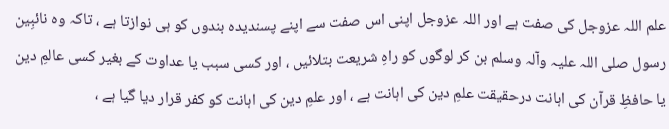علم اللہ عزوجل کی صفت ہے اور اللہ عزوجل اپنی اس صفت سے اپنے پسندیدہ بندوں کو ہی نوازتا ہے ، تاکہ وہ نائبِین رسول صلی اللہ علیہ وآلہ وسلم بن کر لوگوں کو راہِ شریعت بتلائیں ، اور کسی سبب یا عداوت کے بغیر کسی عالمِ دین یا حافظِ قرآن کی اہانت درحقیقت علمِ دین کی اہانت ہے ، اور علمِ دین کی اہانت کو کفر قرار دیا گیا ہے ،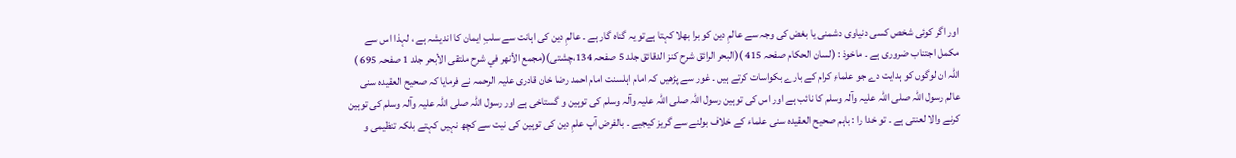اور اگر کوئی شخص کسی دنیاوی دشمنی یا بغض کی وجہ سے عالمِ دین کو برا بھلا کہتا ہےتو یہ گناہ گار ہے ۔ عالمِ دین کی اہانت سے سلبِ ایمان کا اندیشہ ہے ، لہذا اس سے مکمل اجتناب ضروری ہے ۔ ماخوذ : (لسان الحكام صفحہ 415 )(البحر الرائق شرح كنز الدقائق جلد 5 صفحہ 134،چشتی)(مجمع الأنهر في شرح ملتقى الأبحر جلد 1 صفحہ 695 )
اللہ ان لوگوں کو ہدایت دے جو علماءِ کرام کے بارے بکواسات کرتے ہیں ۔ غور سے پڑھیں کہ امام اہلسنت امام احمد رضا خان قادری علیہ الرحمہ نے فرمایا کہ صحیح العقیدہ سنی عالم رسول اللہ صلی اللہ علیہ وآلہ وسلم کا نائب ہے اور اس کی توہین رسول اللہ صلی اللہ علیہ وآلہ وسلم کی توہین و گستاخی ہے اور رسول اللہ صلی اللہ علیہ وآلہ وسلم کی توہین کرنے والا لعنتی ہے ۔ تو خدا را : باہم صحیح العقیدہ سنی علماء کے خلاف بولنے سے گریز کیجیے ۔ بالفرض آپ علمِ دین کی توہین کی نیت سے کچھ نہیں کہتے بلکہ تنظیمی و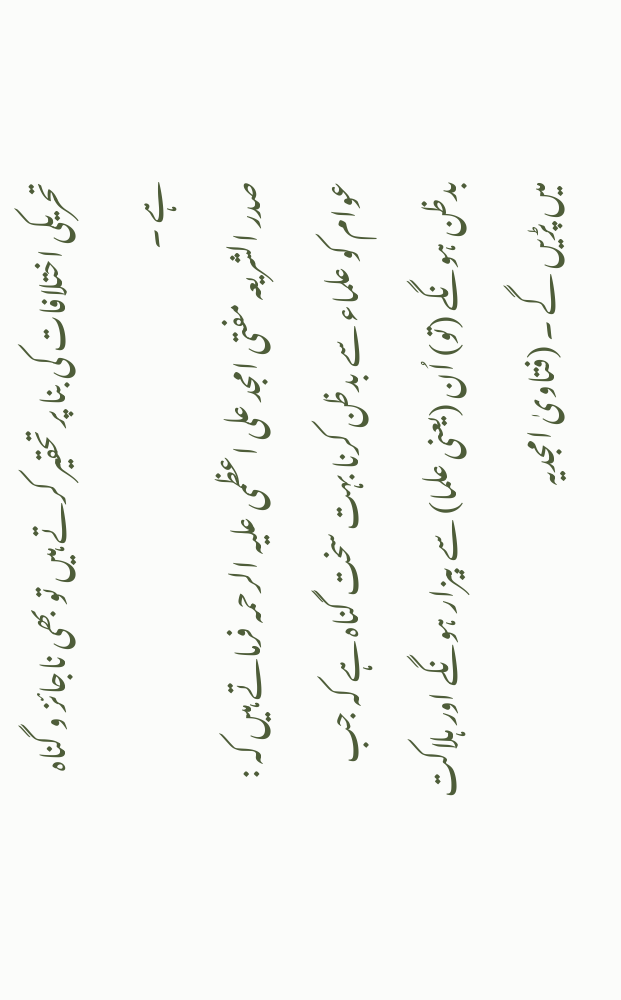تحریکی اختلافات کی بنا پر تحقیر کرتے ہیں تو بھی ناجائز و گناہ ہے ۔
صدر الشریعہ مفتی امجد علی اعظمی علیہ الرحمہ فرماتے ہیں کہ : عوام کو علماء سے بدظن کرنا بہت سخت گناہ ہے کہ جب بدظن ہونگے (تو) اُن (یعنی علما) سے بیزار ہونگے اور ہلاکت میں پڑیں گے ۔ (فتاویٰ امجدیہ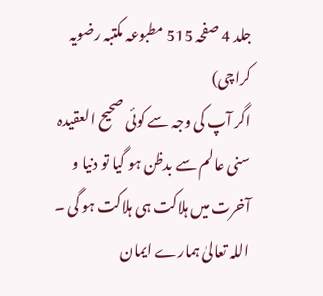جلد 4 صفحہ 515 مطبوعہ مکتبہ رضویہ کراچی)
اگر آپ کی وجہ سے کوئی صحیح العقیدہ سنی عالم سے بدظن ہو گیا تو دنیا و آخرت میں ہلاکت ہی ہلاکت ہو گی ۔ اللہ تعالیٰ ہمارے ایمان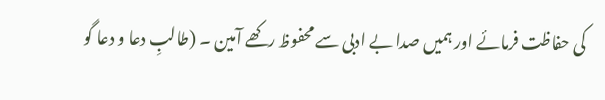کی حفاظت فرمائے اور ہمیں صدا بے ادبی سے محفوظ رکھے آمین ۔ (طالبِ دعا و دعا گو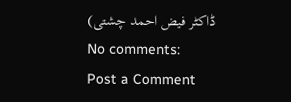ڈاکٹر فیض احمد چشتی)
No comments:
Post a Comment